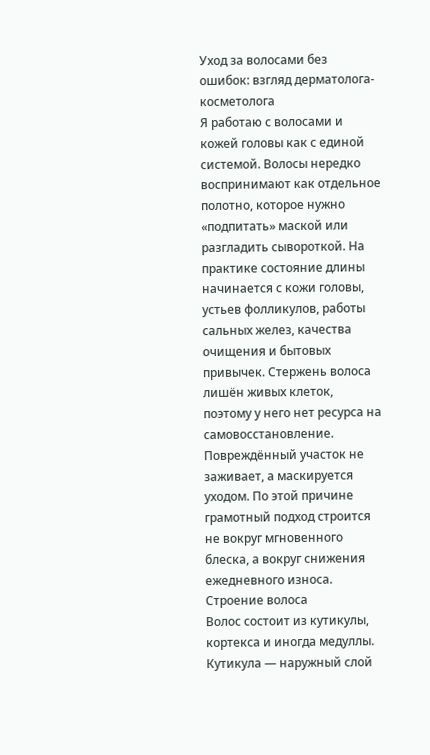Уход за волосами без ошибок: взгляд дерматолога-косметолога
Я работаю с волосами и кожей головы как с единой системой. Волосы нередко воспринимают как отдельное полотно, которое нужно «подпитать» маской или разгладить сывороткой. На практике состояние длины начинается с кожи головы, устьев фолликулов, работы сальных желез, качества очищения и бытовых привычек. Стержень волоса лишён живых клеток, поэтому у него нет ресурса на самовосстановление. Повреждённый участок не заживает, а маскируется уходом. По этой причине грамотный подход строится не вокруг мгновенного блеска, а вокруг снижения ежедневного износа.
Строение волоса
Волос состоит из кутикулы, кортекса и иногда медуллы. Кутикула — наружный слой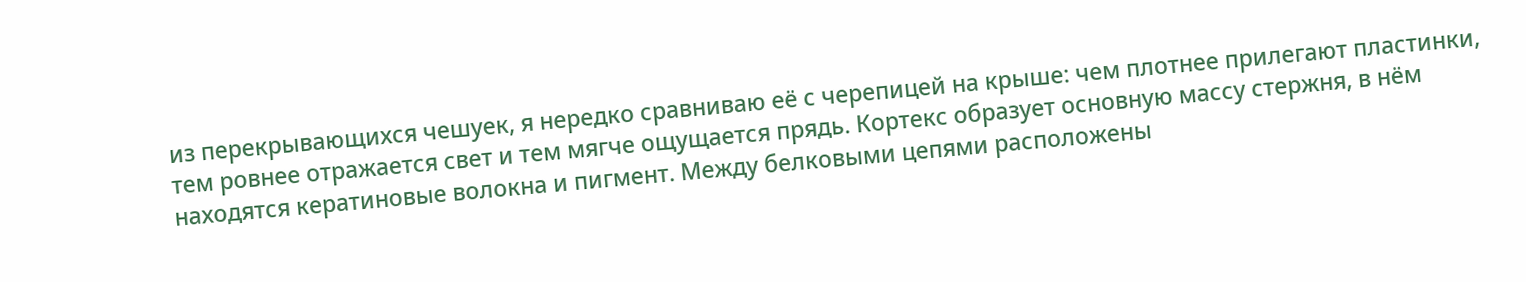из перекрывающихся чешуек, я нередко сравниваю её с черепицей на крыше: чем плотнее прилегают пластинки, тем ровнее отражается свет и тем мягче ощущается прядь. Кортекс образует основную массу стержня, в нём находятся кератиновые волокна и пигмент. Между белковыми цепями расположены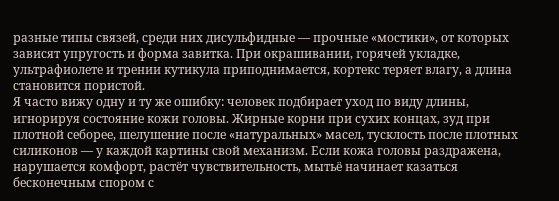разные типы связей, среди них дисульфидные — прочные «мостики», от которых зависят упругость и форма завитка. При окрашивании, горячей укладке, ультрафиолете и трении кутикула приподнимается, кортекс теряет влагу, а длина становится пористой.
Я часто вижу одну и ту же ошибку: человек подбирает уход по виду длины, игнорируя состояние кожи головы. Жирные корни при сухих концах, зуд при плотной себорее, шелушение после «натуральных» масел, тусклость после плотных силиконов — у каждой картины свой механизм. Если кожа головы раздражена, нарушается комфорт, растёт чувствительность, мытьё начинает казаться бесконечным спором с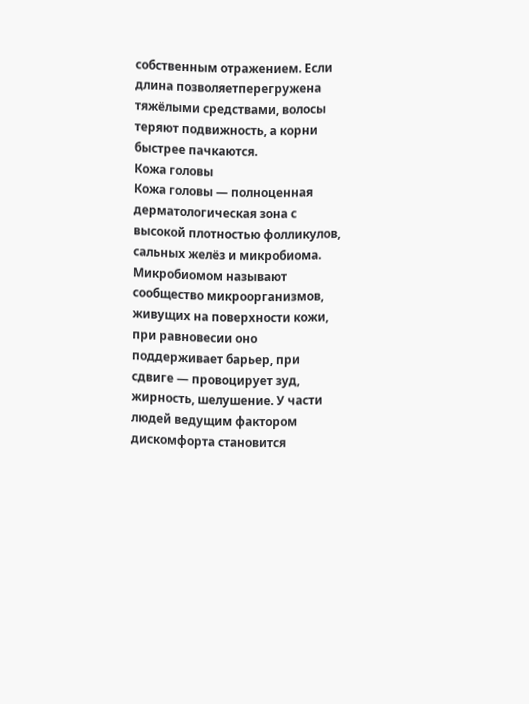собственным отражением. Если длина позволяетперегружена тяжёлыми средствами, волосы теряют подвижность, а корни быстрее пачкаются.
Кожа головы
Кожа головы — полноценная дерматологическая зона с высокой плотностью фолликулов, сальных желёз и микробиома. Микробиомом называют сообщество микроорганизмов, живущих на поверхности кожи, при равновесии оно поддерживает барьер, при сдвиге — провоцирует зуд, жирность, шелушение. У части людей ведущим фактором дискомфорта становится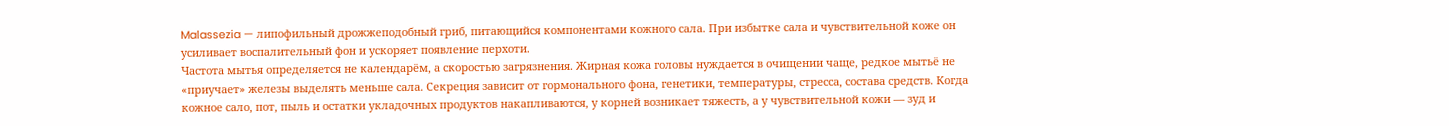Malassezia — липофильный дрожжеподобный гриб, питающийся компонентами кожного сала. При избытке сала и чувствительной коже он усиливает воспалительный фон и ускоряет появление перхоти.
Частота мытья определяется не календарём, а скоростью загрязнения. Жирная кожа головы нуждается в очищении чаще, редкое мытьё не «приучает» железы выделять меньше сала. Секреция зависит от гормонального фона, генетики, температуры, стресса, состава средств. Когда кожное сало, пот, пыль и остатки укладочных продуктов накапливаются, у корней возникает тяжесть, а у чувствительной кожи — зуд и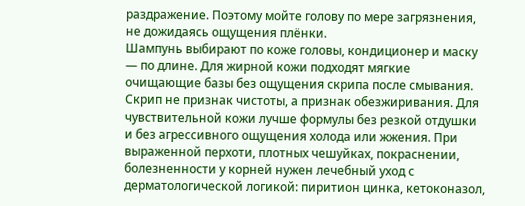раздражение. Поэтому мойте голову по мере загрязнения, не дожидаясь ощущения плёнки.
Шампунь выбирают по коже головы, кондиционер и маску — по длине. Для жирной кожи подходят мягкие очищающие базы без ощущения скрипа после смывания. Скрип не признак чистоты, а признак обезжиривания. Для чувствительной кожи лучше формулы без резкой отдушки и без агрессивного ощущения холода или жжения. При выраженной перхоти, плотных чешуйках, покраснении, болезненности у корней нужен лечебный уход с дерматологической логикой: пиритион цинка, кетоконазол,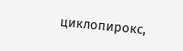циклопирокс,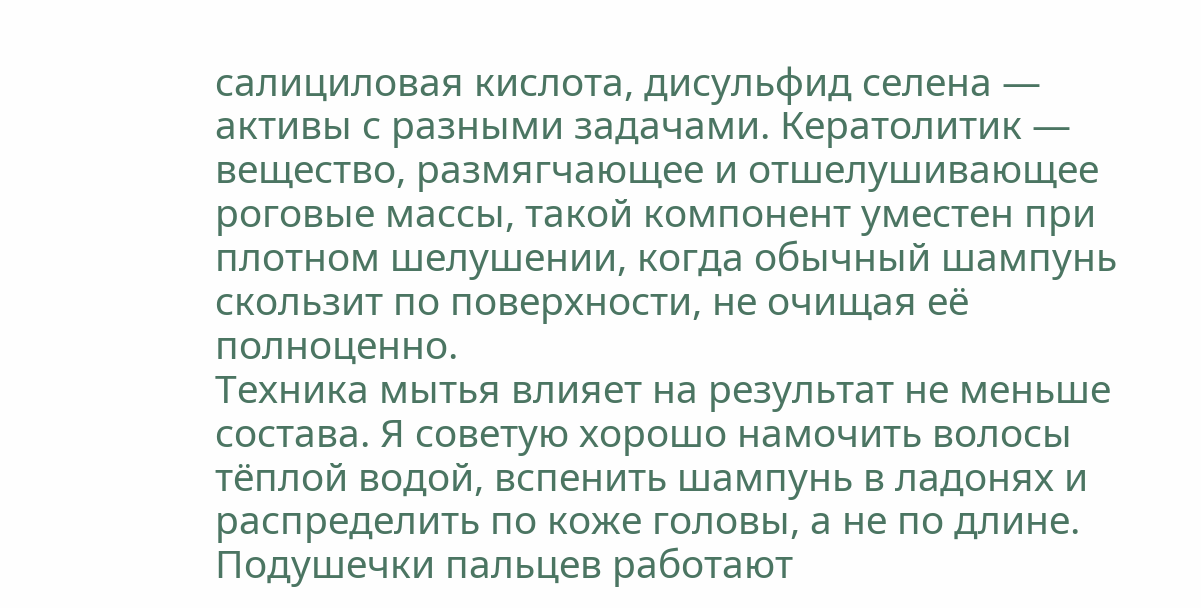салициловая кислота, дисульфид селена — активы с разными задачами. Кератолитик — вещество, размягчающее и отшелушивающее роговые массы, такой компонент уместен при плотном шелушении, когда обычный шампунь скользит по поверхности, не очищая её полноценно.
Техника мытья влияет на результат не меньше состава. Я советую хорошо намочить волосы тёплой водой, вспенить шампунь в ладонях и распределить по коже головы, а не по длине. Подушечки пальцев работают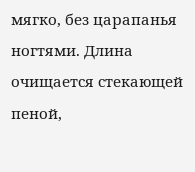мягко, без царапанья ногтями. Длина очищается стекающей пеной,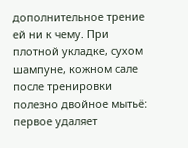дополнительное трение ей ни к чему. При плотной укладке, сухом шампуне, кожном сале после тренировки полезно двойное мытьё: первое удаляет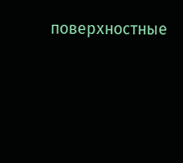поверхностные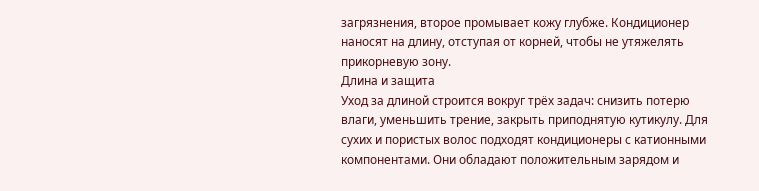загрязнения, второе промывает кожу глубже. Кондиционер наносят на длину, отступая от корней, чтобы не утяжелять прикорневую зону.
Длина и защита
Уход за длиной строится вокруг трёх задач: снизить потерю влаги, уменьшить трение, закрыть приподнятую кутикулу. Для сухих и пористых волос подходят кондиционеры с катионными компонентами. Они обладают положительным зарядом и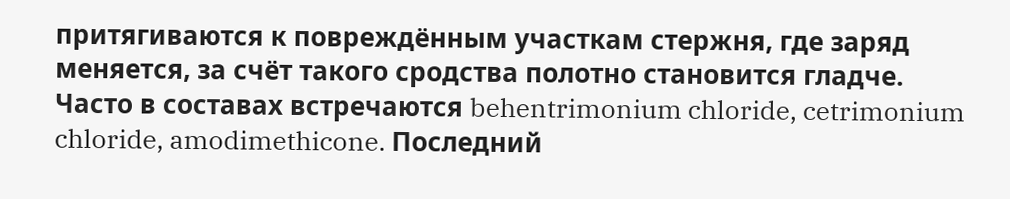притягиваются к повреждённым участкам стержня, где заряд меняется, за счёт такого сродства полотно становится гладче. Часто в составах встречаются behentrimonium chloride, cetrimonium chloride, amodimethicone. Последний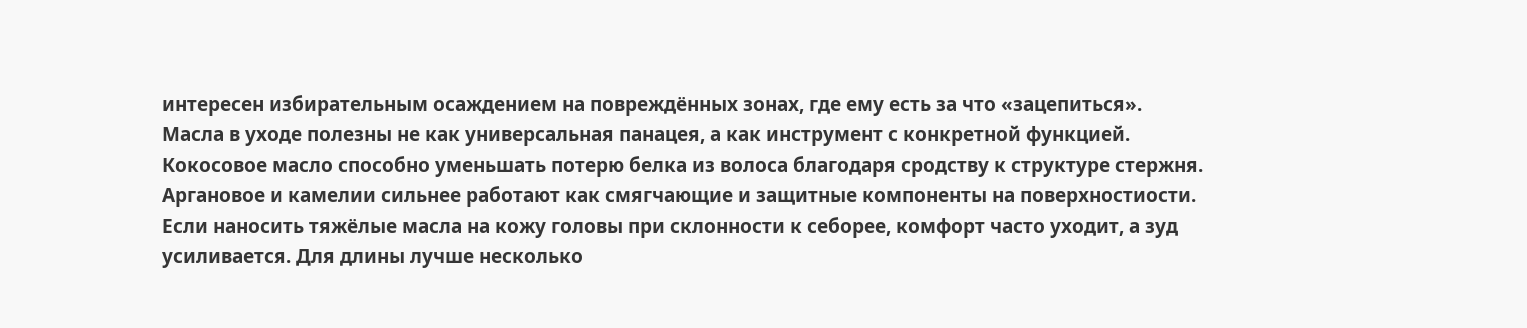интересен избирательным осаждением на повреждённых зонах, где ему есть за что «зацепиться».
Масла в уходе полезны не как универсальная панацея, а как инструмент с конкретной функцией. Кокосовое масло способно уменьшать потерю белка из волоса благодаря сродству к структуре стержня. Аргановое и камелии сильнее работают как смягчающие и защитные компоненты на поверхностиости. Если наносить тяжёлые масла на кожу головы при склонности к себорее, комфорт часто уходит, а зуд усиливается. Для длины лучше несколько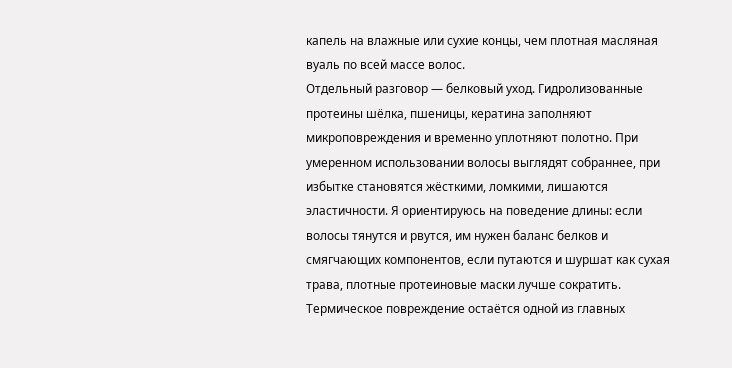капель на влажные или сухие концы, чем плотная масляная вуаль по всей массе волос.
Отдельный разговор — белковый уход. Гидролизованные протеины шёлка, пшеницы, кератина заполняют микроповреждения и временно уплотняют полотно. При умеренном использовании волосы выглядят собраннее, при избытке становятся жёсткими, ломкими, лишаются эластичности. Я ориентируюсь на поведение длины: если волосы тянутся и рвутся, им нужен баланс белков и смягчающих компонентов, если путаются и шуршат как сухая трава, плотные протеиновые маски лучше сократить.
Термическое повреждение остаётся одной из главных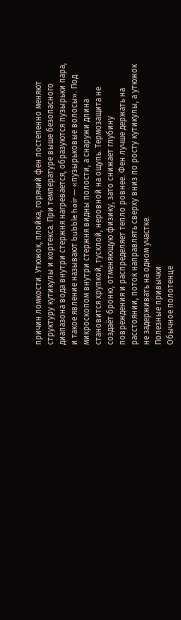причин ломкости. Утюжок, плойка, горячий фен постепенно меняют структуру кутикулы и кортекса. При температуре выше безопасного диапазона вода внутри стержня нагревается, образуются пузырьки пара, и такое явление называют bubble hair — «пузырьковые волосы». Под микроскопом внутри стержня видны полости, а снаружи длина становится хрупкой, тусклой, неровной на ощупь. Термозащита не создаёт броню, отменяющую физику, зато снижает глубину повреждения и распределяет тепло ровнее. Фен лучше держать на расстоянии, поток направлять сверху вниз по росту кутикулы, а утюжок не задерживать на одном участке.
Полезные привычки
Обычное полотенце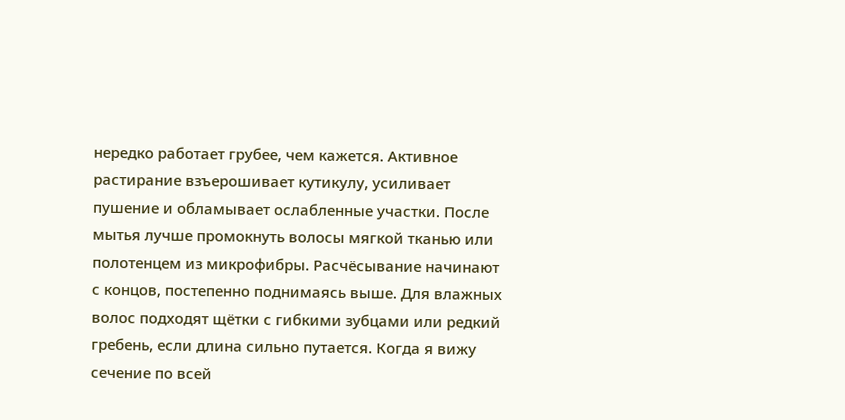нередко работает грубее, чем кажется. Активное растирание взъерошивает кутикулу, усиливает пушение и обламывает ослабленные участки. После мытья лучше промокнуть волосы мягкой тканью или полотенцем из микрофибры. Расчёсывание начинают с концов, постепенно поднимаясь выше. Для влажных волос подходят щётки с гибкими зубцами или редкий гребень, если длина сильно путается. Когда я вижу сечение по всей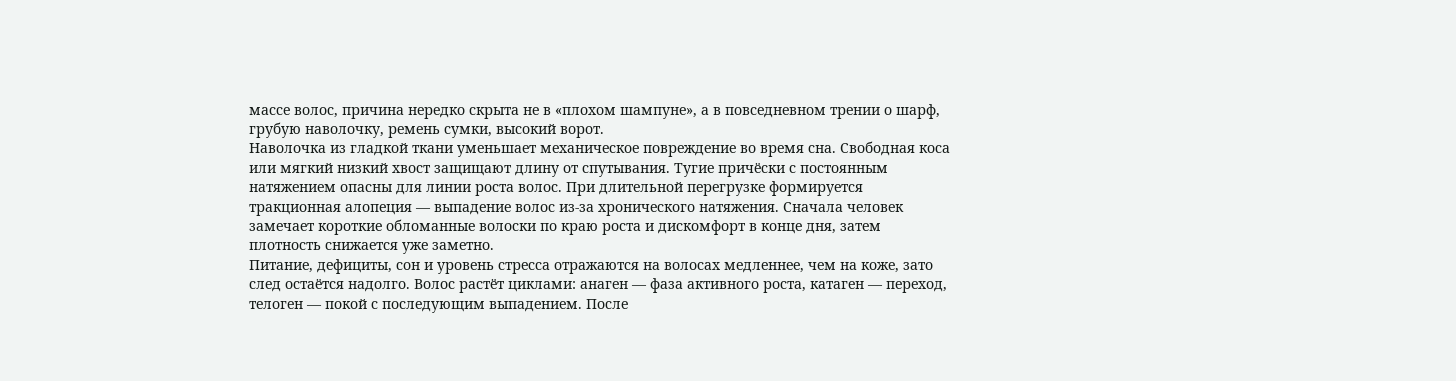массе волос, причина нередко скрыта не в «плохом шампуне», а в повседневном трении о шарф, грубую наволочку, ремень сумки, высокий ворот.
Наволочка из гладкой ткани уменьшает механическое повреждение во время сна. Свободная коса или мягкий низкий хвост защищают длину от спутывания. Тугие причёски с постоянным натяжением опасны для линии роста волос. При длительной перегрузке формируется тракционная алопеция — выпадение волос из-за хронического натяжения. Сначала человек замечает короткие обломанные волоски по краю роста и дискомфорт в конце дня, затем плотность снижается уже заметно.
Питание, дефициты, сон и уровень стресса отражаются на волосах медленнее, чем на коже, зато след остаётся надолго. Волос растёт циклами: анаген — фаза активного роста, катаген — переход, телоген — покой с последующим выпадением. После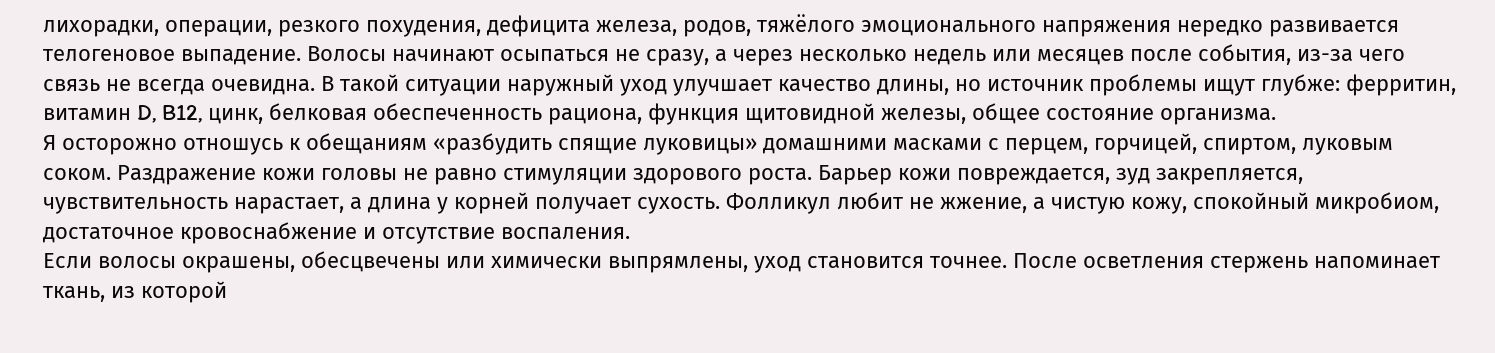лихорадки, операции, резкого похудения, дефицита железа, родов, тяжёлого эмоционального напряжения нередко развивается телогеновое выпадение. Волосы начинают осыпаться не сразу, а через несколько недель или месяцев после события, из-за чего связь не всегда очевидна. В такой ситуации наружный уход улучшает качество длины, но источник проблемы ищут глубже: ферритин, витамин D, B12, цинк, белковая обеспеченность рациона, функция щитовидной железы, общее состояние организма.
Я осторожно отношусь к обещаниям «разбудить спящие луковицы» домашними масками с перцем, горчицей, спиртом, луковым соком. Раздражение кожи головы не равно стимуляции здорового роста. Барьер кожи повреждается, зуд закрепляется, чувствительность нарастает, а длина у корней получает сухость. Фолликул любит не жжение, а чистую кожу, спокойный микробиом, достаточное кровоснабжение и отсутствие воспаления.
Если волосы окрашены, обесцвечены или химически выпрямлены, уход становится точнее. После осветления стержень напоминает ткань, из которой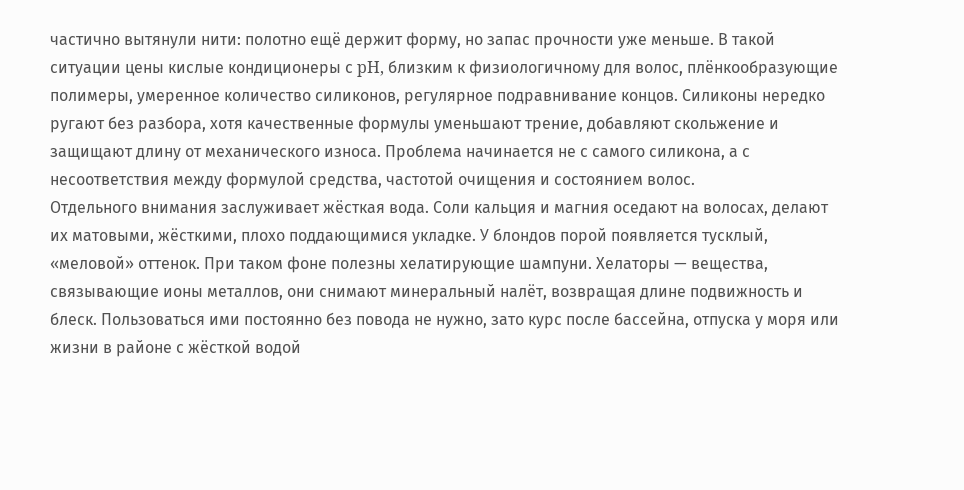частично вытянули нити: полотно ещё держит форму, но запас прочности уже меньше. В такой ситуации цены кислые кондиционеры с pH, близким к физиологичному для волос, плёнкообразующие полимеры, умеренное количество силиконов, регулярное подравнивание концов. Силиконы нередко ругают без разбора, хотя качественные формулы уменьшают трение, добавляют скольжение и защищают длину от механического износа. Проблема начинается не с самого силикона, а с несоответствия между формулой средства, частотой очищения и состоянием волос.
Отдельного внимания заслуживает жёсткая вода. Соли кальция и магния оседают на волосах, делают их матовыми, жёсткими, плохо поддающимися укладке. У блондов порой появляется тусклый, «меловой» оттенок. При таком фоне полезны хелатирующие шампуни. Хелаторы — вещества, связывающие ионы металлов, они снимают минеральный налёт, возвращая длине подвижность и блеск. Пользоваться ими постоянно без повода не нужно, зато курс после бассейна, отпуска у моря или жизни в районе с жёсткой водой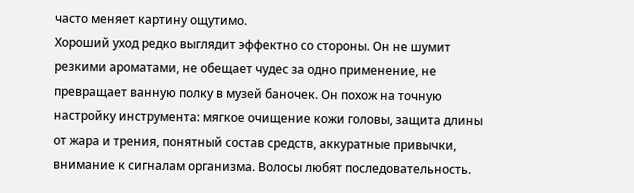часто меняет картину ощутимо.
Хороший уход редко выглядит эффектно со стороны. Он не шумит резкими ароматами, не обещает чудес за одно применение, не превращает ванную полку в музей баночек. Он похож на точную настройку инструмента: мягкое очищение кожи головы, защита длины от жара и трения, понятный состав средств, аккуратные привычки, внимание к сигналам организма. Волосы любят последовательность.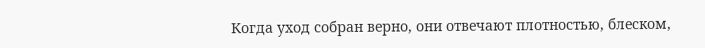Когда уход собран верно, они отвечают плотностью, блеском,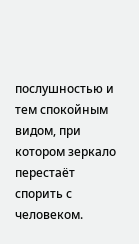послушностью и тем спокойным видом, при котором зеркало перестаёт спорить с человеком.